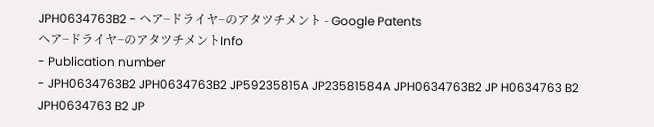JPH0634763B2 - ヘア−ドライヤ−のアタツチメント - Google Patents
ヘア−ドライヤ−のアタツチメントInfo
- Publication number
- JPH0634763B2 JPH0634763B2 JP59235815A JP23581584A JPH0634763B2 JP H0634763 B2 JPH0634763 B2 JP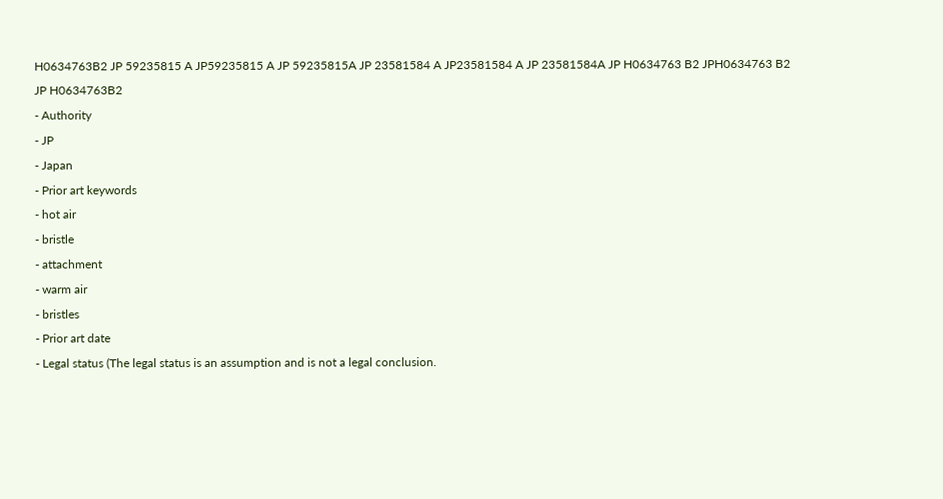H0634763B2 JP 59235815 A JP59235815 A JP 59235815A JP 23581584 A JP23581584 A JP 23581584A JP H0634763 B2 JPH0634763 B2 JP H0634763B2
- Authority
- JP
- Japan
- Prior art keywords
- hot air
- bristle
- attachment
- warm air
- bristles
- Prior art date
- Legal status (The legal status is an assumption and is not a legal conclusion.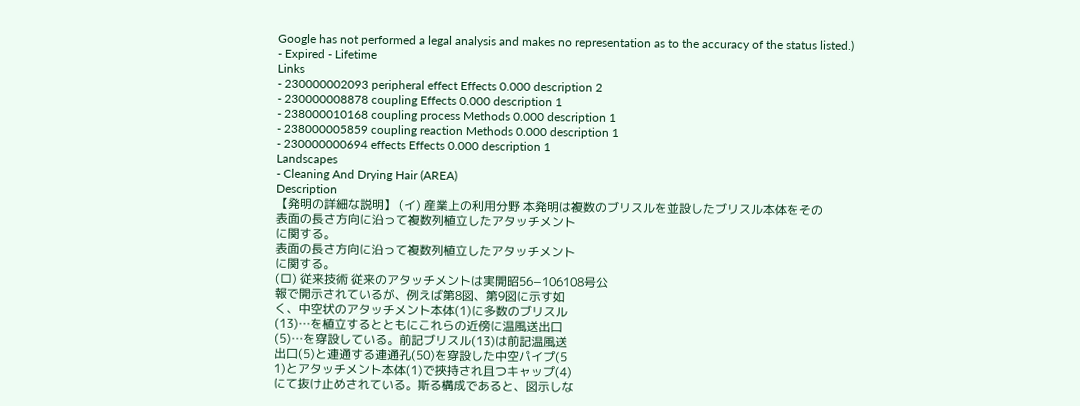Google has not performed a legal analysis and makes no representation as to the accuracy of the status listed.)
- Expired - Lifetime
Links
- 230000002093 peripheral effect Effects 0.000 description 2
- 230000008878 coupling Effects 0.000 description 1
- 238000010168 coupling process Methods 0.000 description 1
- 238000005859 coupling reaction Methods 0.000 description 1
- 230000000694 effects Effects 0.000 description 1
Landscapes
- Cleaning And Drying Hair (AREA)
Description
【発明の詳細な説明】 (イ) 産業上の利用分野 本発明は複数のブリスルを並設したブリスル本体をその
表面の長さ方向に沿って複数列植立したアタッチメント
に関する。
表面の長さ方向に沿って複数列植立したアタッチメント
に関する。
(ロ) 従来技術 従来のアタッチメントは実開昭56−106108号公
報で開示されているが、例えば第8図、第9図に示す如
く、中空状のアタッチメント本体(1)に多数のブリスル
(13)…を植立するとともにこれらの近傍に温風送出口
(5)…を穿設している。前記ブリスル(13)は前記温風送
出口(5)と連通する連通孔(50)を穿設した中空パイプ(5
1)とアタッチメント本体(1)で挾持され且つキャップ(4)
にて抜け止めされている。斯る構成であると、図示しな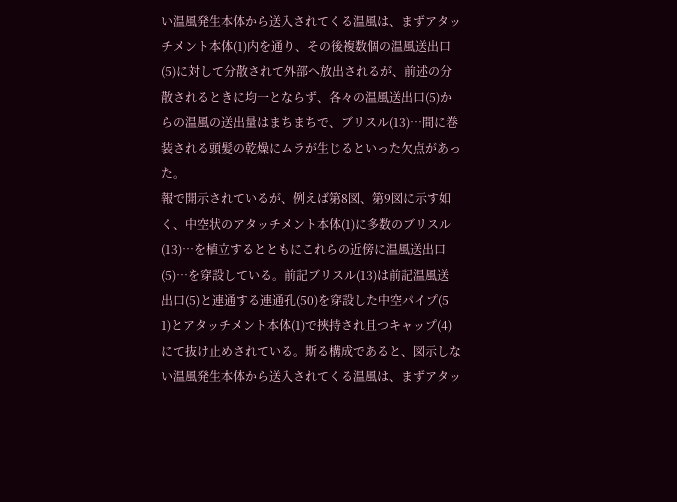い温風発生本体から送入されてくる温風は、まずアタッ
チメント本体(1)内を通り、その後複数個の温風送出口
(5)に対して分散されて外部へ放出されるが、前述の分
散されるときに均一とならず、各々の温風送出口(5)か
らの温風の送出量はまちまちで、ブリスル(13)…間に巻
装される頭髪の乾燥にムラが生じるといった欠点があっ
た。
報で開示されているが、例えば第8図、第9図に示す如
く、中空状のアタッチメント本体(1)に多数のブリスル
(13)…を植立するとともにこれらの近傍に温風送出口
(5)…を穿設している。前記ブリスル(13)は前記温風送
出口(5)と連通する連通孔(50)を穿設した中空パイプ(5
1)とアタッチメント本体(1)で挾持され且つキャップ(4)
にて抜け止めされている。斯る構成であると、図示しな
い温風発生本体から送入されてくる温風は、まずアタッ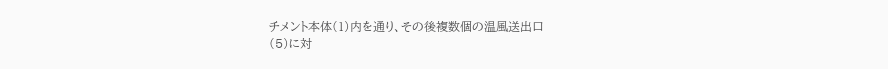チメント本体(1)内を通り、その後複数個の温風送出口
(5)に対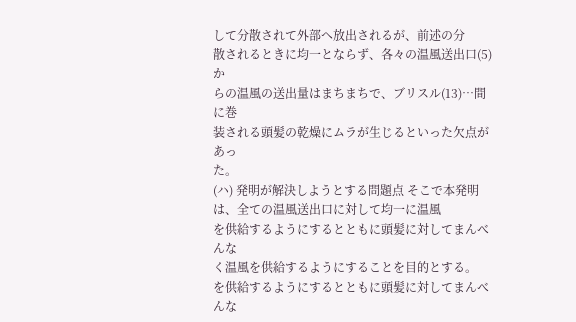して分散されて外部へ放出されるが、前述の分
散されるときに均一とならず、各々の温風送出口(5)か
らの温風の送出量はまちまちで、ブリスル(13)…間に巻
装される頭髪の乾燥にムラが生じるといった欠点があっ
た。
(ハ) 発明が解決しようとする問題点 そこで本発明は、全ての温風送出口に対して均一に温風
を供給するようにするとともに頭髪に対してまんべんな
く温風を供給するようにすることを目的とする。
を供給するようにするとともに頭髪に対してまんべんな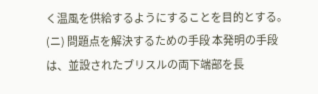く温風を供給するようにすることを目的とする。
(ニ) 問題点を解決するための手段 本発明の手段は、並設されたブリスルの両下端部を長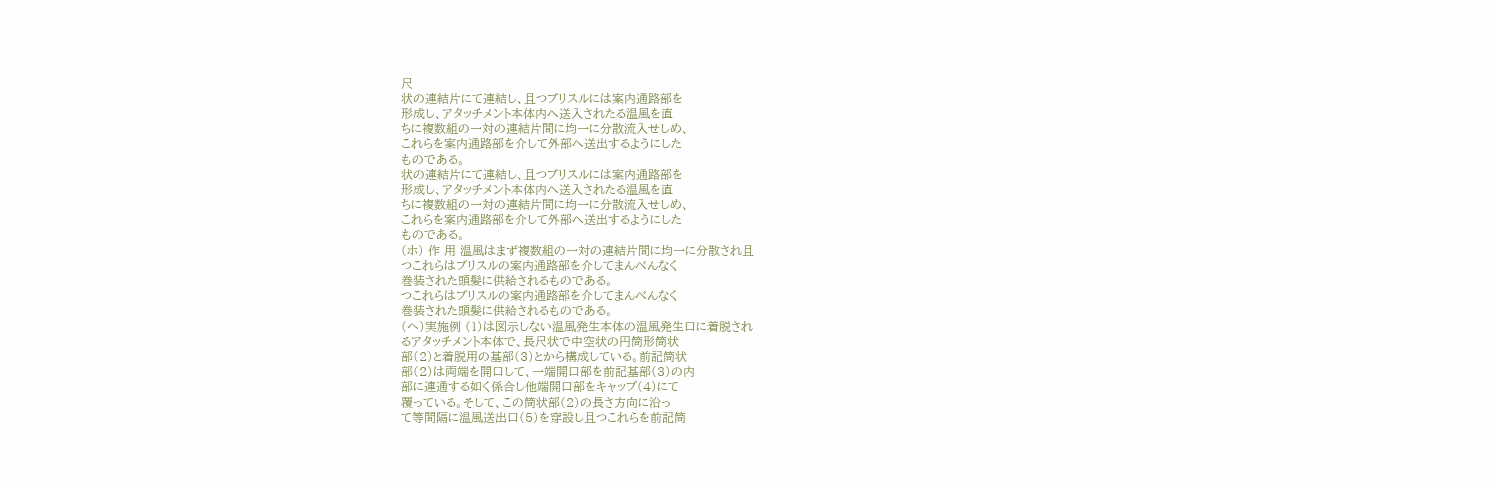尺
状の連結片にて連結し、且つブリスルには案内通路部を
形成し、アタッチメント本体内へ送入されたる温風を直
ちに複数組の一対の連結片間に均一に分散流入せしめ、
これらを案内通路部を介して外部へ送出するようにした
ものである。
状の連結片にて連結し、且つブリスルには案内通路部を
形成し、アタッチメント本体内へ送入されたる温風を直
ちに複数組の一対の連結片間に均一に分散流入せしめ、
これらを案内通路部を介して外部へ送出するようにした
ものである。
(ホ) 作 用 温風はまず複数組の一対の連結片間に均一に分散され且
つこれらはブリスルの案内通路部を介してまんべんなく
巻装された頭髪に供給されるものである。
つこれらはブリスルの案内通路部を介してまんべんなく
巻装された頭髪に供給されるものである。
(ヘ)実施例 (1)は図示しない温風発生本体の温風発生口に着脱され
るアタッチメント本体で、長尺状で中空状の円筒形筒状
部(2)と着脱用の基部(3)とから構成している。前記筒状
部(2)は両端を開口して、一端開口部を前記基部(3)の内
部に連通する如く係合し他端開口部をキャップ(4)にて
覆っている。そして、この筒状部(2)の長さ方向に沿っ
て等間隔に温風送出口(5)を穿設し且つこれらを前記筒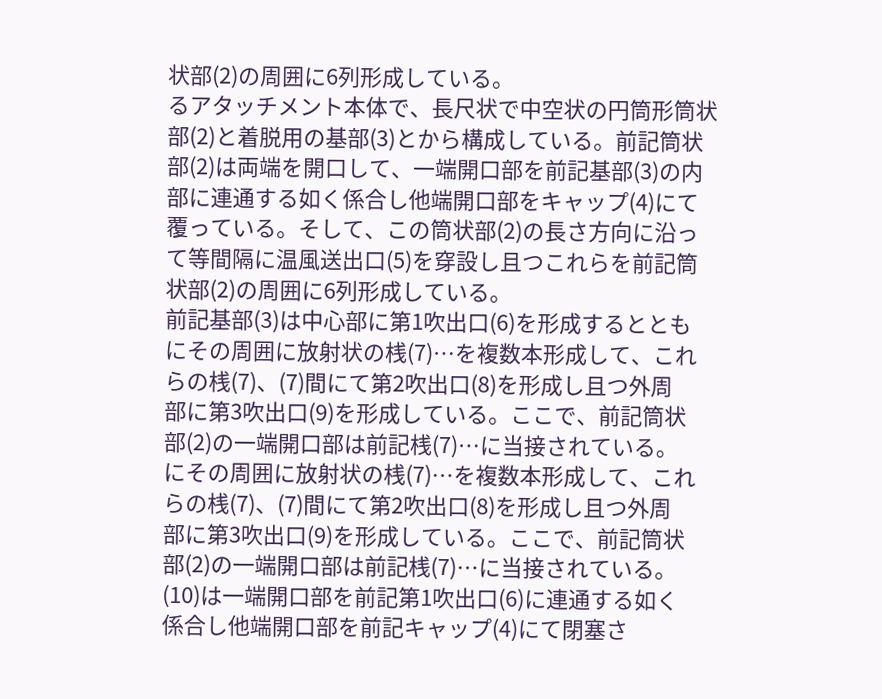状部(2)の周囲に6列形成している。
るアタッチメント本体で、長尺状で中空状の円筒形筒状
部(2)と着脱用の基部(3)とから構成している。前記筒状
部(2)は両端を開口して、一端開口部を前記基部(3)の内
部に連通する如く係合し他端開口部をキャップ(4)にて
覆っている。そして、この筒状部(2)の長さ方向に沿っ
て等間隔に温風送出口(5)を穿設し且つこれらを前記筒
状部(2)の周囲に6列形成している。
前記基部(3)は中心部に第1吹出口(6)を形成するととも
にその周囲に放射状の桟(7)…を複数本形成して、これ
らの桟(7)、(7)間にて第2吹出口(8)を形成し且つ外周
部に第3吹出口(9)を形成している。ここで、前記筒状
部(2)の一端開口部は前記桟(7)…に当接されている。
にその周囲に放射状の桟(7)…を複数本形成して、これ
らの桟(7)、(7)間にて第2吹出口(8)を形成し且つ外周
部に第3吹出口(9)を形成している。ここで、前記筒状
部(2)の一端開口部は前記桟(7)…に当接されている。
(10)は一端開口部を前記第1吹出口(6)に連通する如く
係合し他端開口部を前記キャップ(4)にて閉塞さ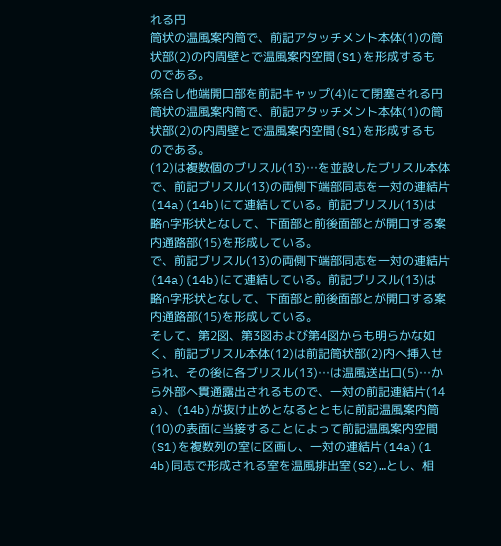れる円
筒状の温風案内筒で、前記アタッチメント本体(1)の筒
状部(2)の内周壁とで温風案内空間(S1)を形成するも
のである。
係合し他端開口部を前記キャップ(4)にて閉塞される円
筒状の温風案内筒で、前記アタッチメント本体(1)の筒
状部(2)の内周壁とで温風案内空間(S1)を形成するも
のである。
(12)は複数個のブリスル(13)…を並設したブリスル本体
で、前記ブリスル(13)の両側下端部同志を一対の連結片
(14a)(14b)にて連結している。前記ブリスル(13)は
略∩字形状となして、下面部と前後面部とが開口する案
内通路部(15)を形成している。
で、前記ブリスル(13)の両側下端部同志を一対の連結片
(14a)(14b)にて連結している。前記ブリスル(13)は
略∩字形状となして、下面部と前後面部とが開口する案
内通路部(15)を形成している。
そして、第2図、第3図および第4図からも明らかな如
く、前記ブリスル本体(12)は前記筒状部(2)内へ挿入せ
られ、その後に各ブリスル(13)…は温風送出口(5)…か
ら外部へ貫通露出されるもので、一対の前記連結片(14
a)、(14b)が抜け止めとなるとともに前記温風案内筒
(10)の表面に当接することによって前記温風案内空間
(S1)を複数列の室に区画し、一対の連結片(14a)(1
4b)同志で形成される室を温風排出室(S2)…とし、相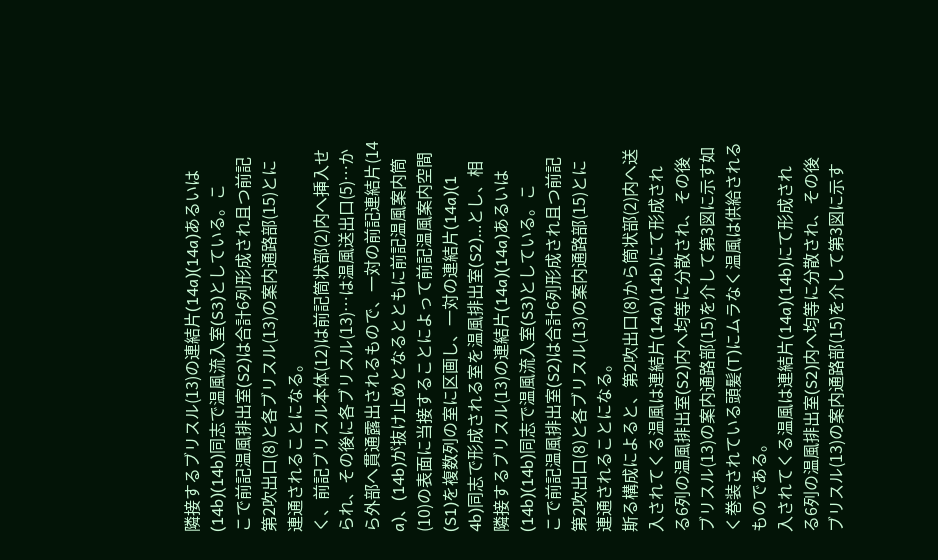隣接するブリスル(13)の連結片(14a)(14a)あるいは
(14b)(14b)同志で温風流入室(S3)としている。こ
こで前記温風排出室(S2)は合計6列形成され且つ前記
第2吹出口(8)と各ブリスル(13)の案内通路部(15)とに
連通されることになる。
く、前記ブリスル本体(12)は前記筒状部(2)内へ挿入せ
られ、その後に各ブリスル(13)…は温風送出口(5)…か
ら外部へ貫通露出されるもので、一対の前記連結片(14
a)、(14b)が抜け止めとなるとともに前記温風案内筒
(10)の表面に当接することによって前記温風案内空間
(S1)を複数列の室に区画し、一対の連結片(14a)(1
4b)同志で形成される室を温風排出室(S2)…とし、相
隣接するブリスル(13)の連結片(14a)(14a)あるいは
(14b)(14b)同志で温風流入室(S3)としている。こ
こで前記温風排出室(S2)は合計6列形成され且つ前記
第2吹出口(8)と各ブリスル(13)の案内通路部(15)とに
連通されることになる。
斯る構成によると、第2吹出口(8)から筒状部(2)内へ送
入されてくる温風は連結片(14a)(14b)にて形成され
る6列の温風排出室(S2)内へ均等に分散され、その後
ブリスル(13)の案内通路部(15)を介して第3図に示す如
く巻装されている頭髪(T)にムラなく温風は供給される
ものである。
入されてくる温風は連結片(14a)(14b)にて形成され
る6列の温風排出室(S2)内へ均等に分散され、その後
ブリスル(13)の案内通路部(15)を介して第3図に示す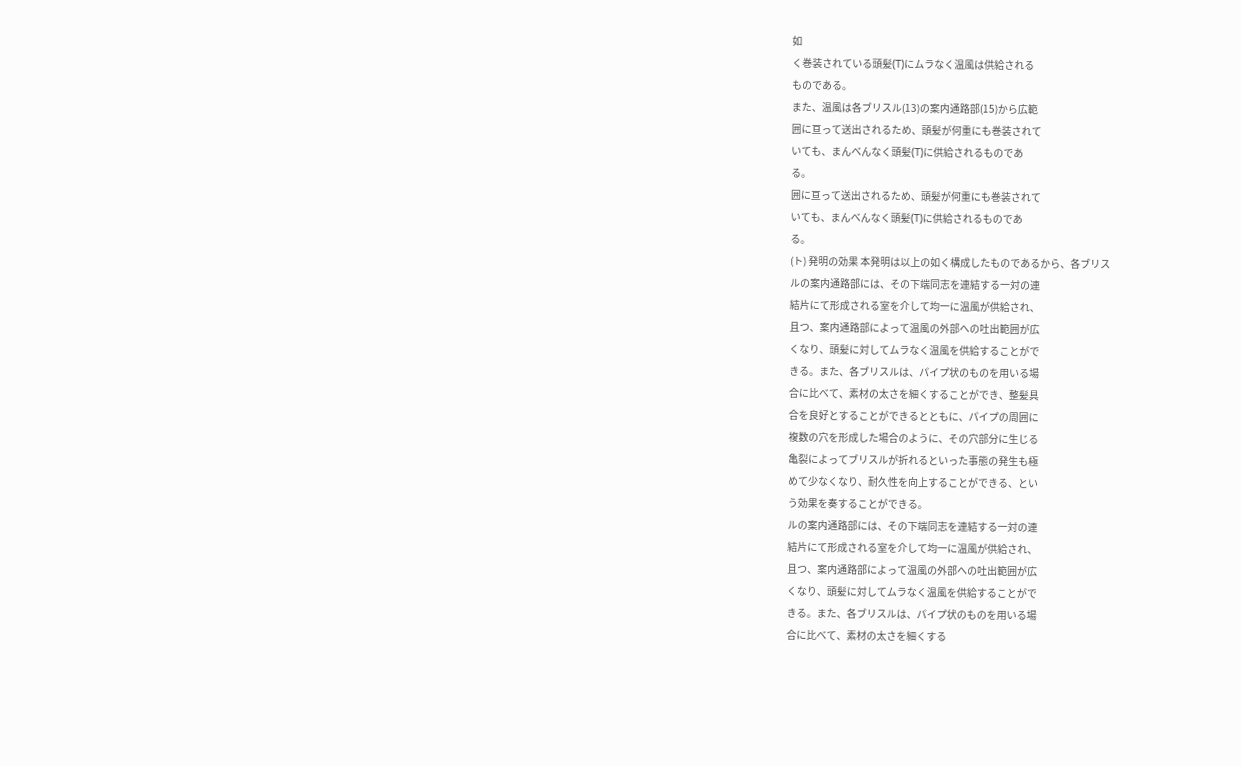如
く巻装されている頭髪(T)にムラなく温風は供給される
ものである。
また、温風は各ブリスル(13)の案内通路部(15)から広範
囲に亘って送出されるため、頭髪が何重にも巻装されて
いても、まんべんなく頭髪(T)に供給されるものであ
る。
囲に亘って送出されるため、頭髪が何重にも巻装されて
いても、まんべんなく頭髪(T)に供給されるものであ
る。
(ト) 発明の効果 本発明は以上の如く構成したものであるから、各ブリス
ルの案内通路部には、その下端同志を連結する一対の連
結片にて形成される室を介して均一に温風が供給され、
且つ、案内通路部によって温風の外部への吐出範囲が広
くなり、頭髪に対してムラなく温風を供給することがで
きる。また、各ブリスルは、パイプ状のものを用いる場
合に比べて、素材の太さを細くすることができ、整髪具
合を良好とすることができるとともに、パイプの周囲に
複数の穴を形成した場合のように、その穴部分に生じる
亀裂によってブリスルが折れるといった事態の発生も極
めて少なくなり、耐久性を向上することができる、とい
う効果を奏することができる。
ルの案内通路部には、その下端同志を連結する一対の連
結片にて形成される室を介して均一に温風が供給され、
且つ、案内通路部によって温風の外部への吐出範囲が広
くなり、頭髪に対してムラなく温風を供給することがで
きる。また、各ブリスルは、パイプ状のものを用いる場
合に比べて、素材の太さを細くする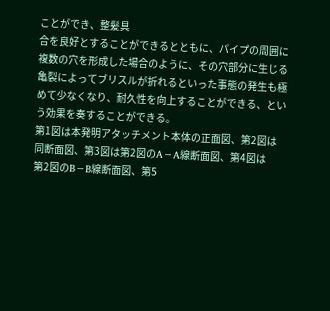ことができ、整髪具
合を良好とすることができるとともに、パイプの周囲に
複数の穴を形成した場合のように、その穴部分に生じる
亀裂によってブリスルが折れるといった事態の発生も極
めて少なくなり、耐久性を向上することができる、とい
う効果を奏することができる。
第1図は本発明アタッチメント本体の正面図、第2図は
同断面図、第3図は第2図のA−A線断面図、第4図は
第2図のB−B線断面図、第5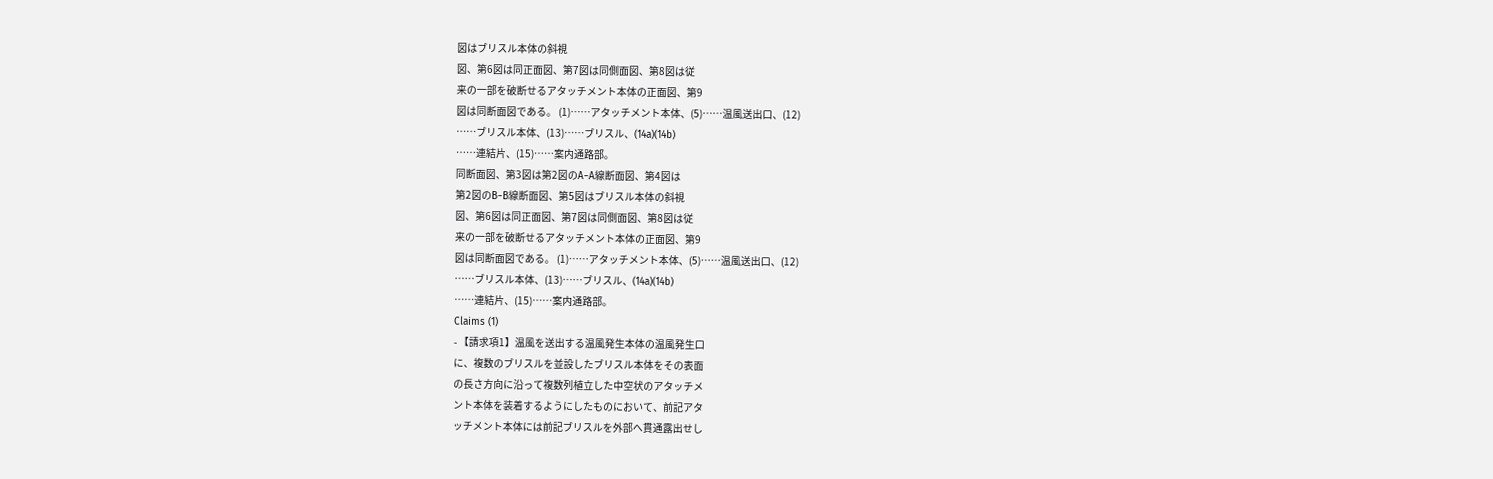図はブリスル本体の斜視
図、第6図は同正面図、第7図は同側面図、第8図は従
来の一部を破断せるアタッチメント本体の正面図、第9
図は同断面図である。 (1)……アタッチメント本体、(5)……温風送出口、(12)
……ブリスル本体、(13)……ブリスル、(14a)(14b)
……連結片、(15)……案内通路部。
同断面図、第3図は第2図のA−A線断面図、第4図は
第2図のB−B線断面図、第5図はブリスル本体の斜視
図、第6図は同正面図、第7図は同側面図、第8図は従
来の一部を破断せるアタッチメント本体の正面図、第9
図は同断面図である。 (1)……アタッチメント本体、(5)……温風送出口、(12)
……ブリスル本体、(13)……ブリスル、(14a)(14b)
……連結片、(15)……案内通路部。
Claims (1)
- 【請求項1】温風を送出する温風発生本体の温風発生口
に、複数のブリスルを並設したブリスル本体をその表面
の長さ方向に沿って複数列植立した中空状のアタッチメ
ント本体を装着するようにしたものにおいて、前記アタ
ッチメント本体には前記ブリスルを外部へ貫通露出せし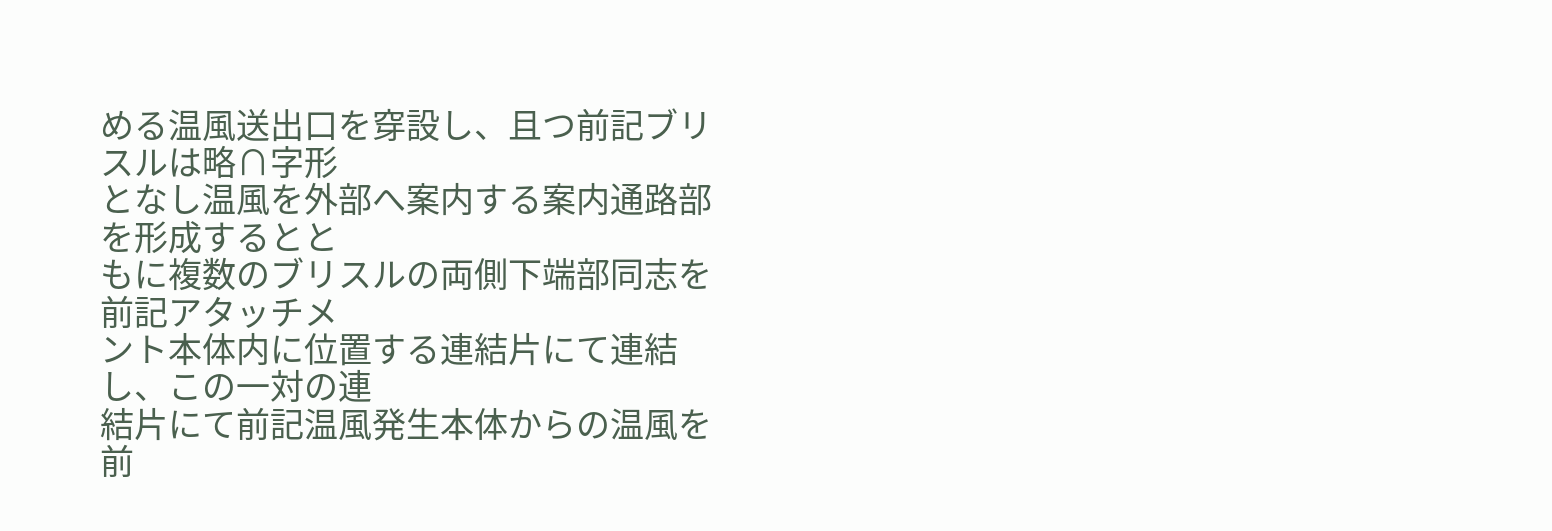める温風送出口を穿設し、且つ前記ブリスルは略∩字形
となし温風を外部へ案内する案内通路部を形成するとと
もに複数のブリスルの両側下端部同志を前記アタッチメ
ント本体内に位置する連結片にて連結し、この一対の連
結片にて前記温風発生本体からの温風を前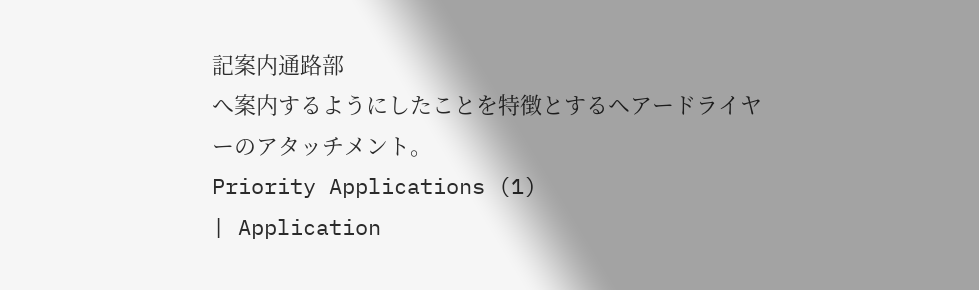記案内通路部
へ案内するようにしたことを特徴とするヘアードライヤ
ーのアタッチメント。
Priority Applications (1)
| Application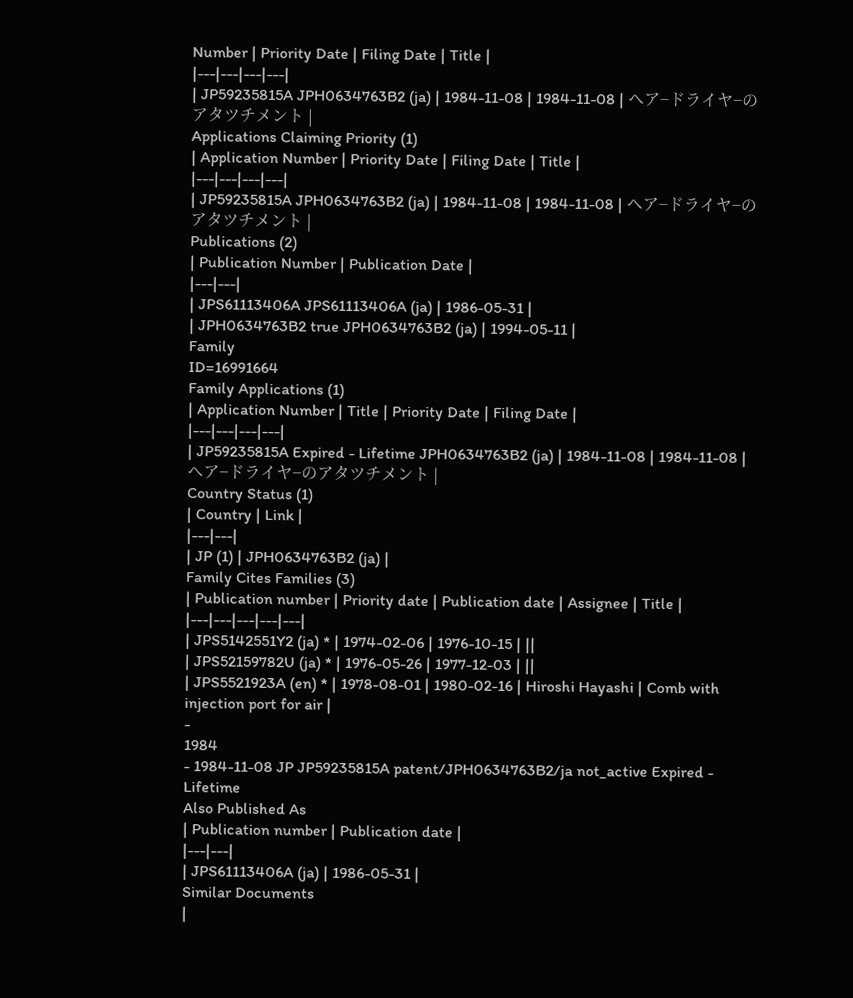Number | Priority Date | Filing Date | Title |
|---|---|---|---|
| JP59235815A JPH0634763B2 (ja) | 1984-11-08 | 1984-11-08 | ヘア−ドライヤ−のアタツチメント |
Applications Claiming Priority (1)
| Application Number | Priority Date | Filing Date | Title |
|---|---|---|---|
| JP59235815A JPH0634763B2 (ja) | 1984-11-08 | 1984-11-08 | ヘア−ドライヤ−のアタツチメント |
Publications (2)
| Publication Number | Publication Date |
|---|---|
| JPS61113406A JPS61113406A (ja) | 1986-05-31 |
| JPH0634763B2 true JPH0634763B2 (ja) | 1994-05-11 |
Family
ID=16991664
Family Applications (1)
| Application Number | Title | Priority Date | Filing Date |
|---|---|---|---|
| JP59235815A Expired - Lifetime JPH0634763B2 (ja) | 1984-11-08 | 1984-11-08 | ヘア−ドライヤ−のアタツチメント |
Country Status (1)
| Country | Link |
|---|---|
| JP (1) | JPH0634763B2 (ja) |
Family Cites Families (3)
| Publication number | Priority date | Publication date | Assignee | Title |
|---|---|---|---|---|
| JPS5142551Y2 (ja) * | 1974-02-06 | 1976-10-15 | ||
| JPS52159782U (ja) * | 1976-05-26 | 1977-12-03 | ||
| JPS5521923A (en) * | 1978-08-01 | 1980-02-16 | Hiroshi Hayashi | Comb with injection port for air |
-
1984
- 1984-11-08 JP JP59235815A patent/JPH0634763B2/ja not_active Expired - Lifetime
Also Published As
| Publication number | Publication date |
|---|---|
| JPS61113406A (ja) | 1986-05-31 |
Similar Documents
|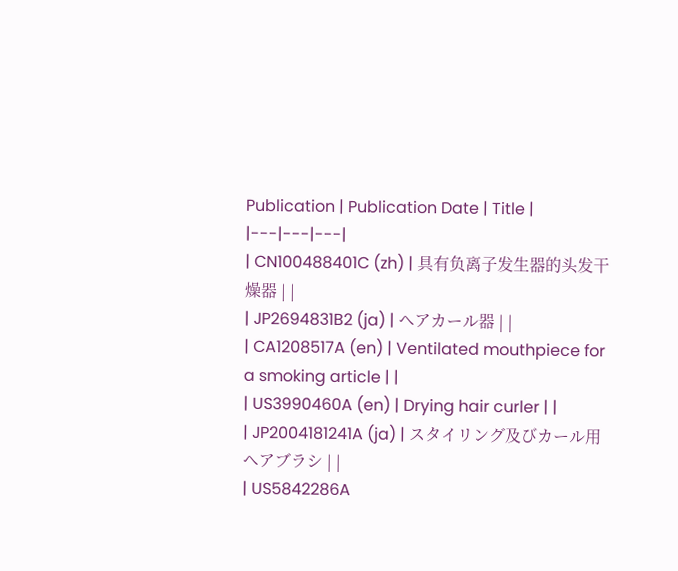Publication | Publication Date | Title |
|---|---|---|
| CN100488401C (zh) | 具有负离子发生器的头发干燥器 | |
| JP2694831B2 (ja) | ヘアカール器 | |
| CA1208517A (en) | Ventilated mouthpiece for a smoking article | |
| US3990460A (en) | Drying hair curler | |
| JP2004181241A (ja) | スタイリング及びカール用ヘアブラシ | |
| US5842286A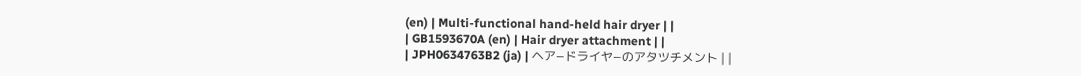(en) | Multi-functional hand-held hair dryer | |
| GB1593670A (en) | Hair dryer attachment | |
| JPH0634763B2 (ja) | ヘア−ドライヤ−のアタツチメント | |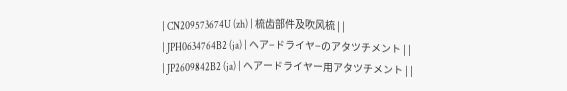| CN209573674U (zh) | 梳齿部件及吹风梳 | |
| JPH0634764B2 (ja) | ヘア−ドライヤ−のアタツチメント | |
| JP2609842B2 (ja) | ヘアードライヤー用アタツチメント | |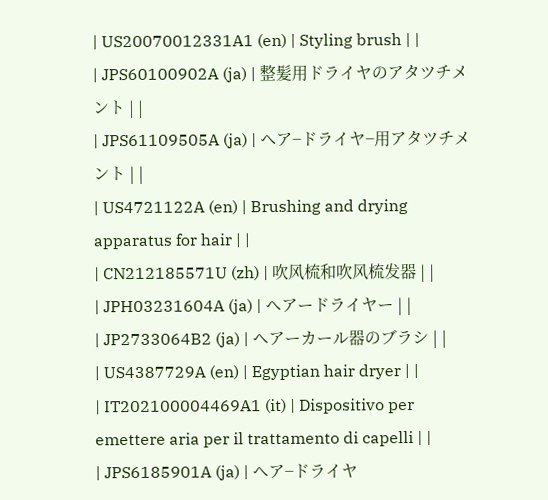| US20070012331A1 (en) | Styling brush | |
| JPS60100902A (ja) | 整髪用ドライヤのアタツチメント | |
| JPS61109505A (ja) | ヘア−ドライヤ−用アタツチメント | |
| US4721122A (en) | Brushing and drying apparatus for hair | |
| CN212185571U (zh) | 吹风梳和吹风梳发器 | |
| JPH03231604A (ja) | ヘアードライヤー | |
| JP2733064B2 (ja) | ヘアーカール器のブラシ | |
| US4387729A (en) | Egyptian hair dryer | |
| IT202100004469A1 (it) | Dispositivo per emettere aria per il trattamento di capelli | |
| JPS6185901A (ja) | ヘア−ドライヤ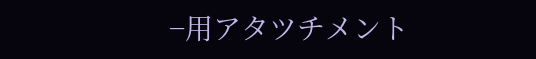−用アタツチメント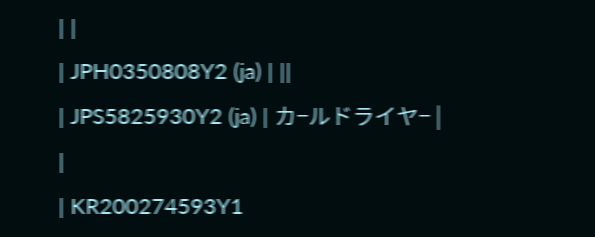| |
| JPH0350808Y2 (ja) | ||
| JPS5825930Y2 (ja) | カ−ルドライヤ− | |
| KR200274593Y1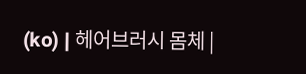(ko) | 헤어브러시 몸체 |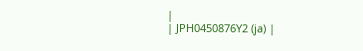|
| JPH0450876Y2 (ja) |